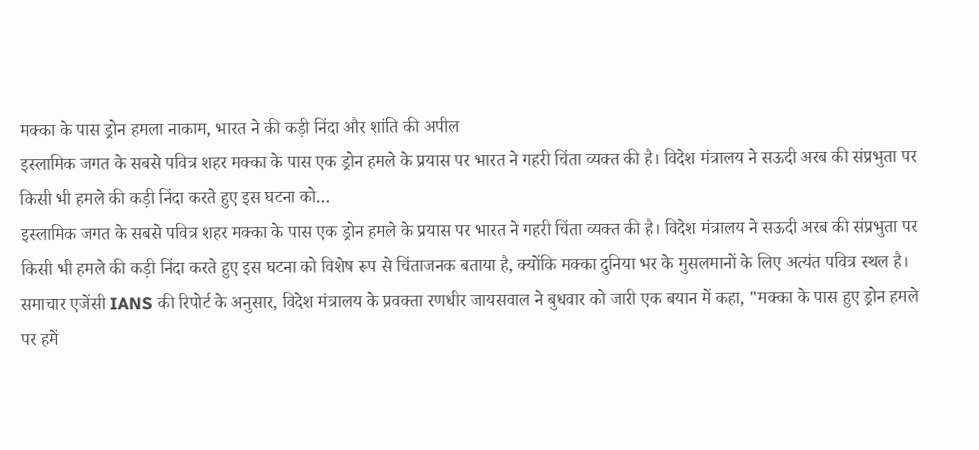मक्का के पास ड्रोन हमला नाकाम, भारत ने की कड़ी निंदा और शांति की अपील
इस्लामिक जगत के सबसे पवित्र शहर मक्का के पास एक ड्रोन हमले के प्रयास पर भारत ने गहरी चिंता व्यक्त की है। विदेश मंत्रालय ने सऊदी अरब की संप्रभुता पर किसी भी हमले की कड़ी निंदा करते हुए इस घटना को…
इस्लामिक जगत के सबसे पवित्र शहर मक्का के पास एक ड्रोन हमले के प्रयास पर भारत ने गहरी चिंता व्यक्त की है। विदेश मंत्रालय ने सऊदी अरब की संप्रभुता पर किसी भी हमले की कड़ी निंदा करते हुए इस घटना को विशेष रूप से चिंताजनक बताया है, क्योंकि मक्का दुनिया भर के मुसलमानों के लिए अत्यंत पवित्र स्थल है।
समाचार एजेंसी IANS की रिपोर्ट के अनुसार, विदेश मंत्रालय के प्रवक्ता रणधीर जायसवाल ने बुधवार को जारी एक बयान में कहा, "मक्का के पास हुए ड्रोन हमले पर हमें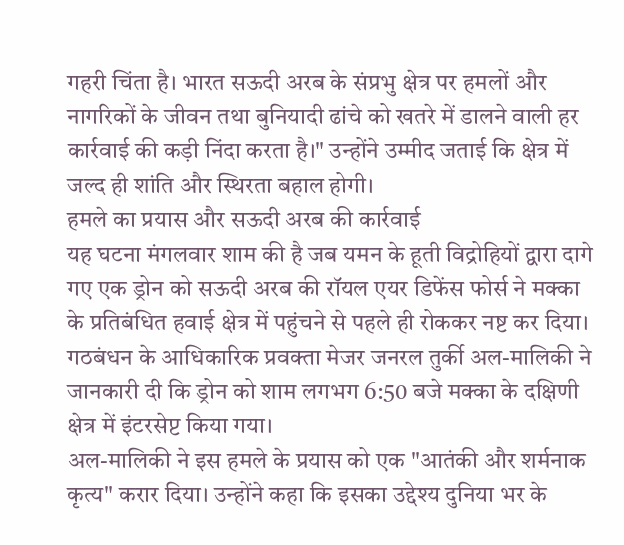गहरी चिंता है। भारत सऊदी अरब के संप्रभु क्षेत्र पर हमलों और नागरिकों के जीवन तथा बुनियादी ढांचे को खतरे में डालने वाली हर कार्रवाई की कड़ी निंदा करता है।" उन्होंने उम्मीद जताई कि क्षेत्र में जल्द ही शांति और स्थिरता बहाल होगी।
हमले का प्रयास और सऊदी अरब की कार्रवाई
यह घटना मंगलवार शाम की है जब यमन के हूती विद्रोहियों द्वारा दागे गए एक ड्रोन को सऊदी अरब की रॉयल एयर डिफेंस फोर्स ने मक्का के प्रतिबंधित हवाई क्षेत्र में पहुंचने से पहले ही रोककर नष्ट कर दिया। गठबंधन के आधिकारिक प्रवक्ता मेजर जनरल तुर्की अल-मालिकी ने जानकारी दी कि ड्रोन को शाम लगभग 6:50 बजे मक्का के दक्षिणी क्षेत्र में इंटरसेप्ट किया गया।
अल-मालिकी ने इस हमले के प्रयास को एक "आतंकी और शर्मनाक कृत्य" करार दिया। उन्होंने कहा कि इसका उद्देश्य दुनिया भर के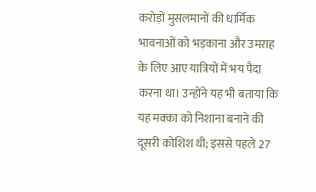करोड़ों मुसलमानों की धार्मिक भावनाओं को भड़काना और उमराह के लिए आए यात्रियों में भय पैदा करना था। उन्होंने यह भी बताया कि यह मक्का को निशाना बनाने की दूसरी कोशिश थी; इससे पहले 27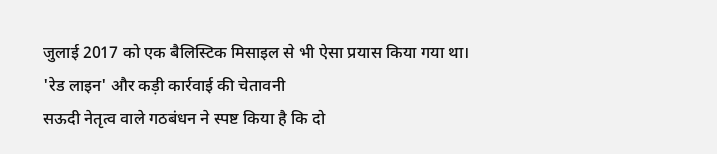जुलाई 2017 को एक बैलिस्टिक मिसाइल से भी ऐसा प्रयास किया गया था।
'रेड लाइन' और कड़ी कार्रवाई की चेतावनी
सऊदी नेतृत्व वाले गठबंधन ने स्पष्ट किया है कि दो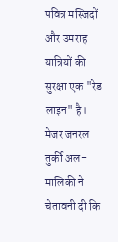पवित्र मस्जिदों और उमराह यात्रियों की सुरक्षा एक "रेड लाइन" है। मेजर जनरल तुर्की अल-मालिकी ने चेतावनी दी कि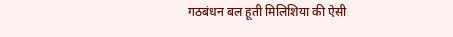गठबंधन बल हूती मिलिशिया की ऐसी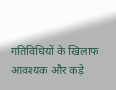गतिविधियों के खिलाफ आवश्यक और कड़े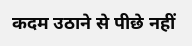कदम उठाने से पीछे नहीं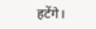हटेंगे।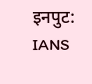इनपुट: IANS